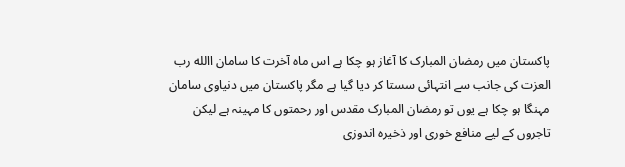پاکستان میں رمضان المبارک کا آغاز ہو چکا ہے اس ماہ آخرت کا سامان االله رب العزت کی جانب سے انتہائی سستا کر دیا گیا ہے مگر پاکستان میں دنیاوی سامان مہنگا ہو چکا ہے یوں تو رمضان المبارک مقدس اور رحمتوں کا مہینہ ہے لیکن تاجروں کے لیے منافع خوری اور ذخیرہ اندوزی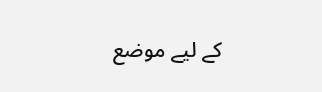کے لیے موضع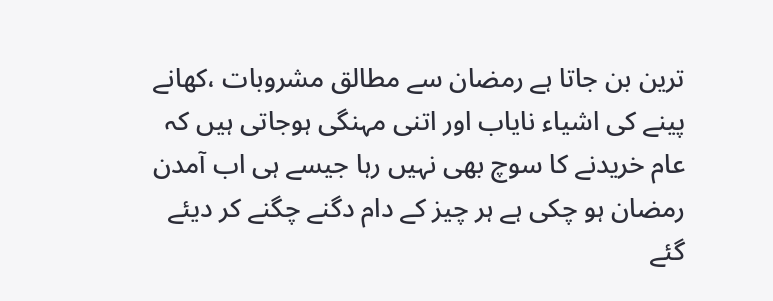ترین بن جاتا ہے رمضان سے مطالق مشروبات ،کھانے پینے کی اشیاء نایاب اور اتنی مہنگی ہوجاتی ہیں کہ عام خریدنے کا سوچ بھی نہیں رہا جیسے ہی اب آمدن رمضان ہو چکی ہے ہر چیز کے دام دگنے چگنے کر دیئے گئے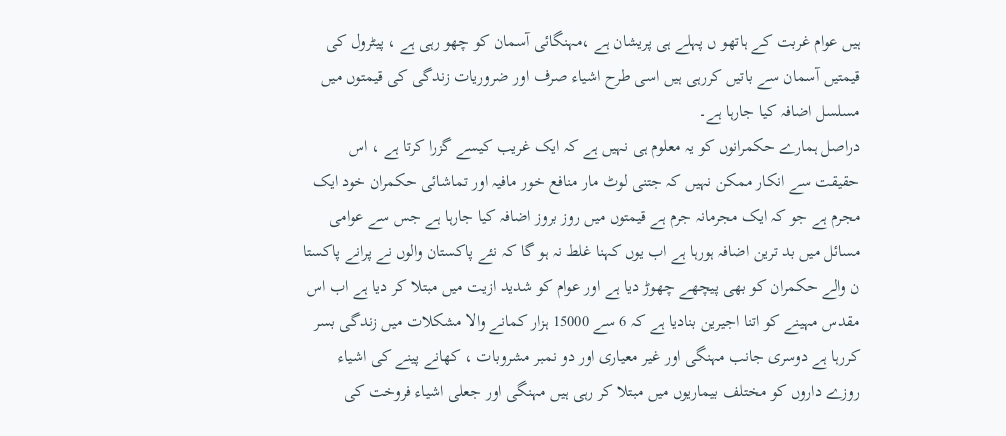ہیں عوام غربت کے ہاتھو ں پہلے ہی پریشان ہے ،مہنگائی آسمان کو چھو رہی ہے ، پیٹرول کی قیمتیں آسمان سے باتیں کررہی ہیں اسی طرح اشیاء صرف اور ضروریات زندگی کی قیمتوں میں مسلسل اضافہ کیا جارہا ہے۔
دراصل ہمارے حکمرانوں کو یہ معلوم ہی نہیں ہے کہ ایک غریب کیسے گزرا کرتا ہے ، اس حقیقت سے انکار ممکن نہیں کہ جتنی لوٹ مار منافع خور مافیہ اور تماشائی حکمران خود ایک مجرم ہے جو کہ ایک مجرمانہ جرم ہے قیمتوں میں روز بروز اضافہ کیا جارہا ہے جس سے عوامی مسائل میں بد ترین اضافہ ہورہا ہے اب یوں کہنا غلط نہ ہو گا کہ نئے پاکستان والوں نے پرانے پاکستا ن والے حکمران کو بھی پیچھے چھوڑ دیا ہے اور عوام کو شدید ازیت میں مبتلا کر دیا ہے اب اس مقدس مہینے کو اتنا اجیرین بنادیا ہے کہ 6 سے 15000 ہزار کمانے والا مشکلات میں زندگی بسر کررہا ہے دوسری جانب مہنگی اور غیر معیاری اور دو نمبر مشروبات ، کھانے پینے کی اشیاء روزے داروں کو مختلف بیماریوں میں مبتلا کر رہی ہیں مہنگی اور جعلی اشیاء فروخت کی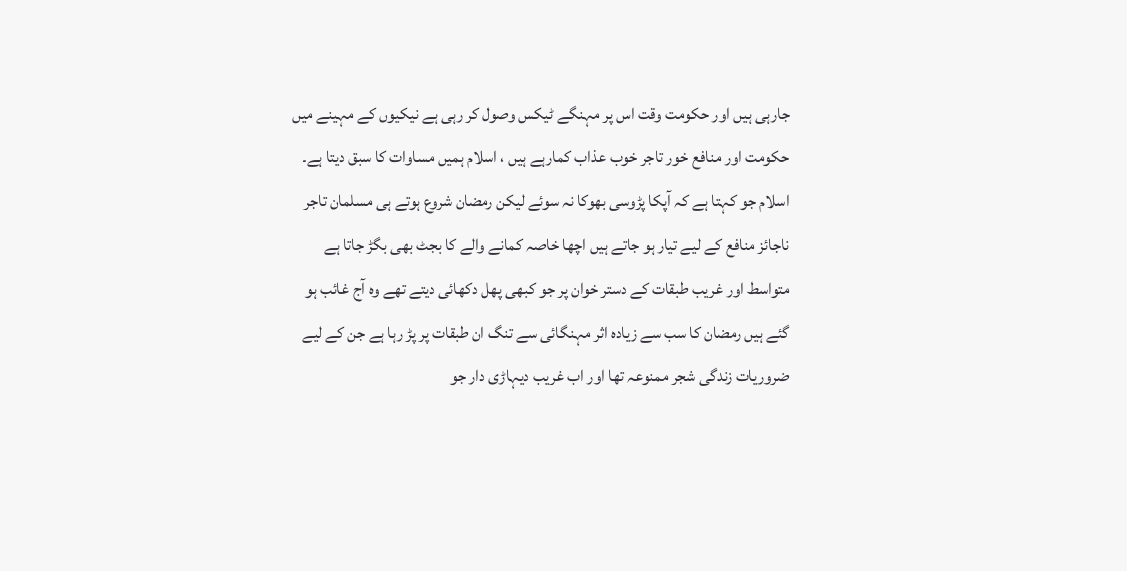جارہی ہیں اور حکومت وقت اس پر مہنگے ٹیکس وصول کر رہی ہے نیکیوں کے مہینے میں حکومت اور منافع خور تاجر خوب عذاب کمارہے ہیں ، اسلام ہمیں مساوات کا سبق دیتا ہے۔
اسلام جو کہتا ہے کہ آپکا پڑوسی بھوکا نہ سوئے لیکن رمضان شروع ہوتے ہی مسلمان تاجر ناجائز منافع کے لیے تیار ہو جاتے ہیں اچھا خاصہ کمانے والے کا بجٹ بھی بگڑ جاتا ہے متواسط اور غریب طبقات کے دستر خوان پر جو کبھی پھل دکھائی دیتے تھے وہ آج غائب ہو گئے ہیں رمضان کا سب سے زیادہ اثر مہنگائی سے تنگ ان طبقات پر پڑ رہا ہے جن کے لیے ضروریات زندگی شجر ممنوعہ تھا اور اب غریب دیہاڑی دار جو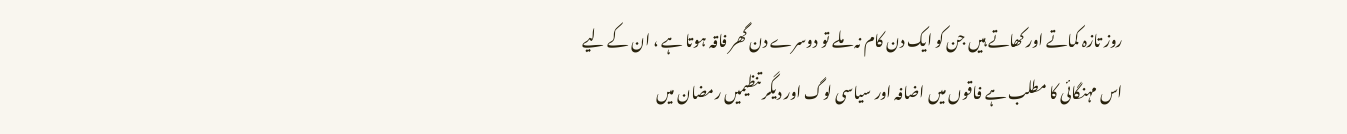روز تازہ کماتے اور کھاتے ہیں جن کو ایک دن کام نہ ملے تو دوسرے دن گھر فاقہ ہوتا ہے ، ان کے لیے اس مہنگائی کا مطلب ہے فاقوں میں اضافہ اور سیاسی لوگ اور دیگر تنظیمیں رمضان میں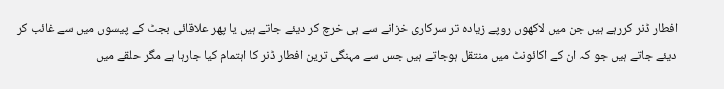افطار ڈنر کررہے ہیں جن میں لاکھوں روپے زیادہ تر سرکاری خزانے سے ہی خرچ کر دیئے جاتے ہیں یا پھر علاقائی بجٹ کے پیسوں میں سے غائب کر دیئے جاتے ہیں جو کہ ان کے اکائونٹ میں منتقل ہوجاتے ہیں جس سے مہنگی ترین افطار ڈنر کا اہتمام کیا جارہا ہے مگر حلقے میں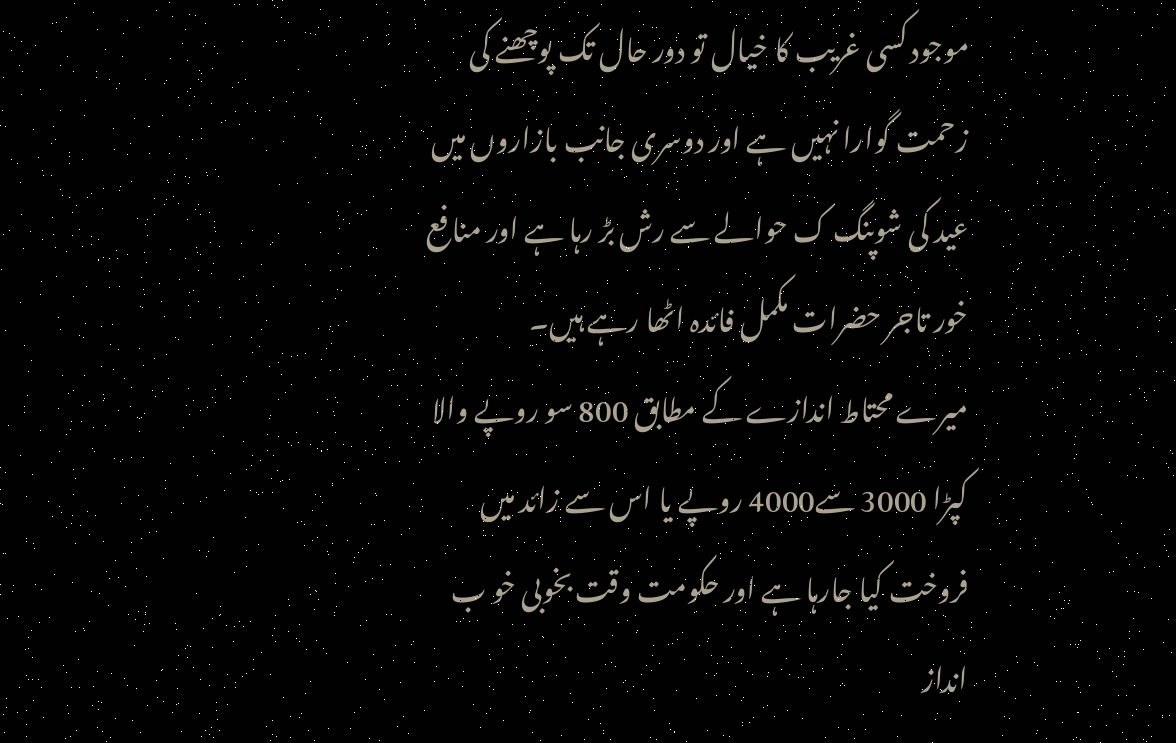موجود کسی غریب کا خیال تو دور حال تک پوچھنے کی زحمت گوارا نہیں ہے اور دوسری جانب بازاروں میں عید کی شوپنگ ک حوالے سے رش بڑ رہا ہے اور منافع خور تاجر حضرات مکمل فائدہ اٹھا رہے ہیں۔
میرے محتاط اندازے کے مطابق 800 سو روپے والا کپڑا 3000 سے4000 روپے یا اس سے زائد میں فروخت کیا جارہا ہے اور حکومت وقت بخوبی خو ب انداز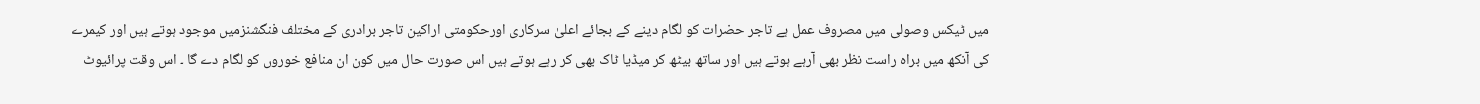میں ٹیکس وصولی میں مصروف عمل ہے تاجر حضرات کو لگام دینے کے بجائے اعلیٰ سرکاری اورحکومتی اراکین تاجر برادری کے مختلف فنگشنزمیں موجود ہوتے ہیں اور کیمرے کی آنکھ میں براہ راست نظر بھی آرہے ہوتے ہیں اور ساتھ بیٹھ کر میڈیا ٹاک بھی کر رہے ہوتے ہیں اس صورت حال میں کون ان منافع خوروں کو لگام دے گا ۔ اس وقت پرائیوٹ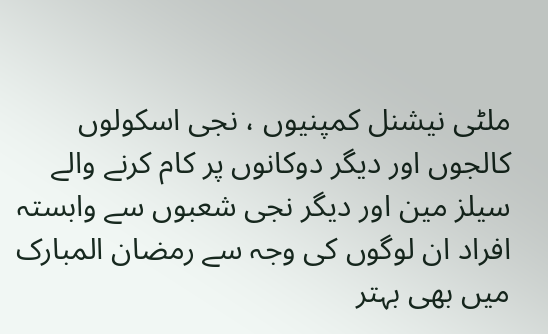ملٹی نیشنل کمپنیوں ، نجی اسکولوں کالجوں اور دیگر دوکانوں پر کام کرنے والے سیلز مین اور دیگر نجی شعبوں سے وابستہ افراد ان لوگوں کی وجہ سے رمضان المبارک میں بھی بہتر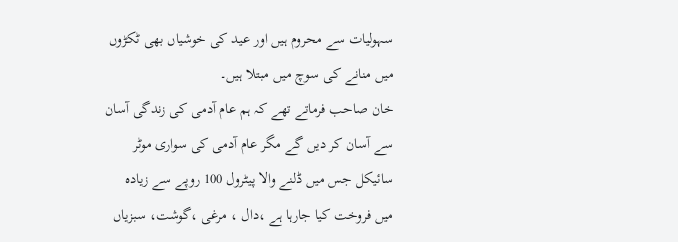سہولیات سے محروم ہیں اور عید کی خوشیاں بھی ٹکڑوں میں منانے کی سوچ میں مبتلا ہیں۔
خان صاحب فرماتے تھے کہ ہم عام آدمی کی زندگی آسان سے آسان کر دیں گے مگر عام آدمی کی سواری موٹر سائیکل جس میں ڈلنے والا پیٹرول 100 روپے سے زیادہ میں فروخت کیا جارہا ہے ،دال ، مرغی ،گوشت، سبزیاں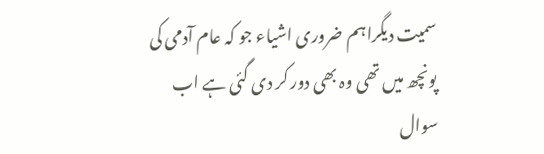سمیت دیگراہم ضروری اشیاء جو کہ عام آدمی کی پونچھ میں تھی وہ بھی دور کر دی گئی ہے اب سوال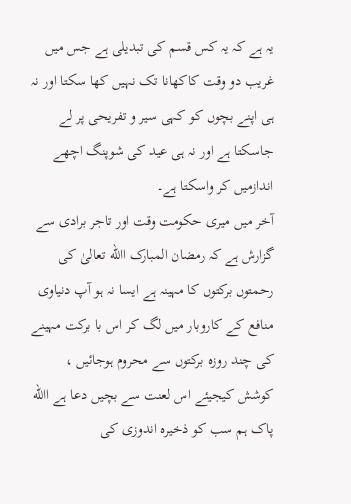یہ ہے کہ یہ کس قسم کی تبدیلی ہے جس میں غریب دو وقت کاکھانا تک نہیں کھا سکتا اور نہ ہی اپنے بچوں کو کہی سیر و تفریحی پر لے جاسکتا ہے اور نہ ہی عید کی شوپنگ اچھے اندازمیں کر واسکتا ہے۔
آخر میں میری حکومت وقت اور تاجر برادی سے گزارش ہے کہ رمضان المبارک االله تعالیٰ کی رحمتوں برکتوں کا مہینہ ہے ایسا نہ ہو آپ دنیاوی منافع کے کاروبار میں لگ کر اس با برکت مہینے کی چند روزہ برکتوں سے محروم ہوجائیں ، کوشش کیجیئے اس لعنت سے بچیں دعا ہے االله پاک ہم سب کو ذخیرہ اندوزی کی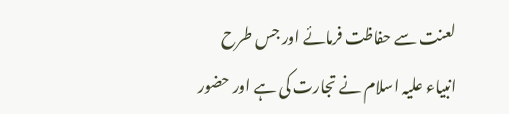لعنت سے حفاظت فرمائے اور جس طرح انبیاء علیہ اسلام نے تجارت کی ہے اور حضور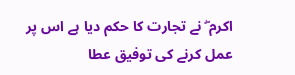اکرم ۖ نے تجارت کا حکم دیا ہے اس پر عمل کرنے کی توفیق عطا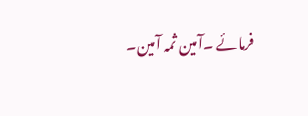فرمائے ۔آمین ثمہ آمین۔